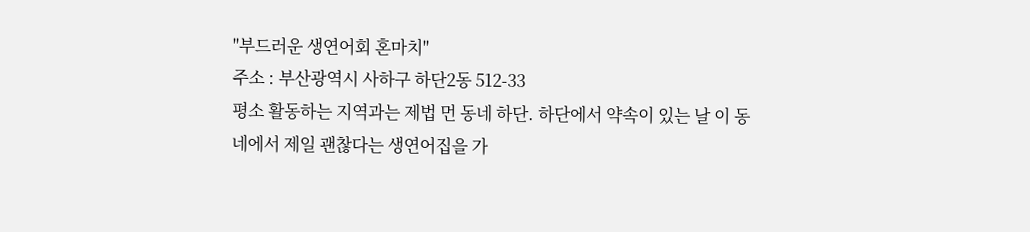"부드러운 생연어회 혼마치"
주소 : 부산광역시 사하구 하단2동 512-33
평소 활동하는 지역과는 제법 먼 동네 하단. 하단에서 약속이 있는 날 이 동네에서 제일 괜찮다는 생연어집을 가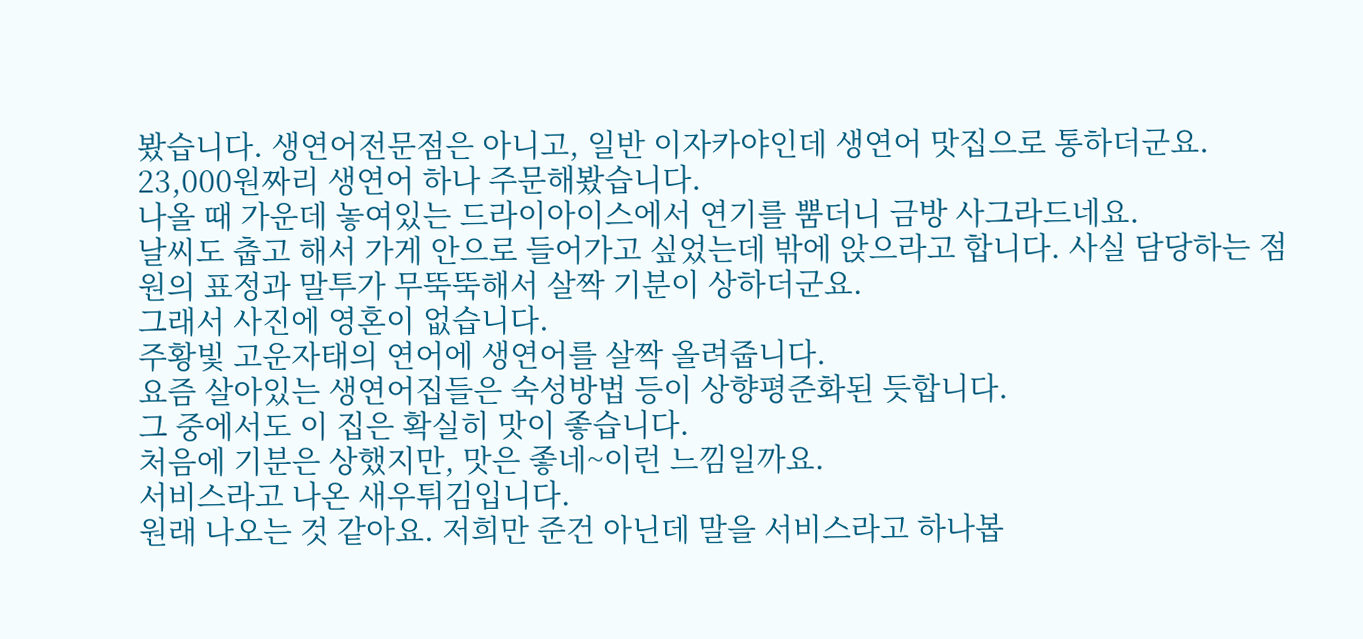봤습니다. 생연어전문점은 아니고, 일반 이자카야인데 생연어 맛집으로 통하더군요.
23,000원짜리 생연어 하나 주문해봤습니다.
나올 때 가운데 놓여있는 드라이아이스에서 연기를 뿜더니 금방 사그라드네요.
날씨도 춥고 해서 가게 안으로 들어가고 싶었는데 밖에 앉으라고 합니다. 사실 담당하는 점원의 표정과 말투가 무뚝뚝해서 살짝 기분이 상하더군요.
그래서 사진에 영혼이 없습니다.
주황빛 고운자태의 연어에 생연어를 살짝 올려줍니다.
요즘 살아있는 생연어집들은 숙성방법 등이 상향평준화된 듯합니다.
그 중에서도 이 집은 확실히 맛이 좋습니다.
처음에 기분은 상했지만, 맛은 좋네~이런 느낌일까요.
서비스라고 나온 새우튀김입니다.
원래 나오는 것 같아요. 저희만 준건 아닌데 말을 서비스라고 하나봅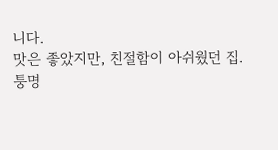니다.
맛은 좋았지만, 친절함이 아쉬웠던 집.
퉁명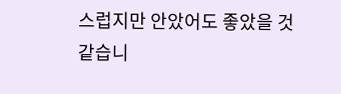스럽지만 안았어도 좋았을 것 같습니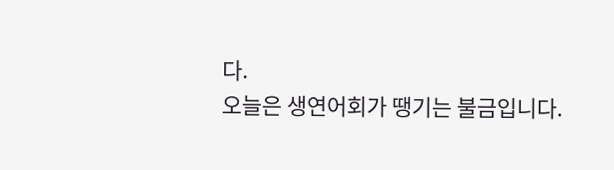다.
오늘은 생연어회가 땡기는 불금입니다.